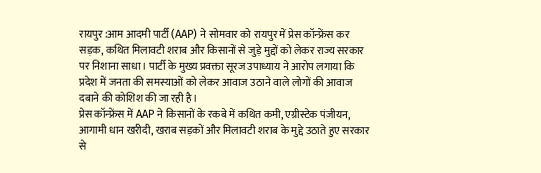रायपुर :आम आदमी पार्टी (AAP) ने सोमवार को रायपुर में प्रेस कॉन्फ्रेंस कर सड़क, कथित मिलावटी शराब और किसानों से जुड़े मुद्दों को लेकर राज्य सरकार पर निशाना साधा। पार्टी के मुख्य प्रवक्ता सूरज उपाध्याय ने आरोप लगाया कि प्रदेश में जनता की समस्याओं को लेकर आवाज उठाने वाले लोगों की आवाज दबाने की कोशिश की जा रही है।
प्रेस कॉन्फ्रेंस में AAP ने किसानों के रकबे में कथित कमी, एग्रीस्टेक पंजीयन, आगामी धान खरीदी, खराब सड़कों और मिलावटी शराब के मुद्दे उठाते हुए सरकार से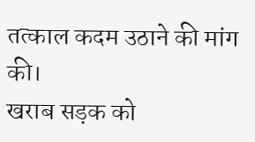तत्काल कदम उठाने की मांग की।
खराब सड़क को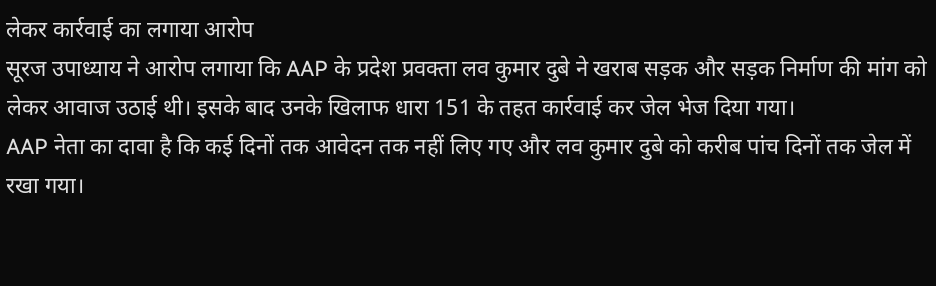लेकर कार्रवाई का लगाया आरोप
सूरज उपाध्याय ने आरोप लगाया कि AAP के प्रदेश प्रवक्ता लव कुमार दुबे ने खराब सड़क और सड़क निर्माण की मांग को लेकर आवाज उठाई थी। इसके बाद उनके खिलाफ धारा 151 के तहत कार्रवाई कर जेल भेज दिया गया।
AAP नेता का दावा है कि कई दिनों तक आवेदन तक नहीं लिए गए और लव कुमार दुबे को करीब पांच दिनों तक जेल में रखा गया।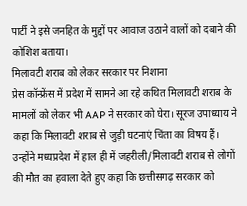पार्टी ने इसे जनहित के मुद्दों पर आवाज उठाने वालों को दबाने की कोशिश बताया।
मिलावटी शराब को लेकर सरकार पर निशाना
प्रेस कॉन्फ्रेंस में प्रदेश में सामने आ रहे कथित मिलावटी शराब के मामलों को लेकर भी AAP ने सरकार को घेरा। सूरज उपाध्याय ने कहा कि मिलावटी शराब से जुड़ी घटनाएं चिंता का विषय हैं।
उन्होंने मध्यप्रदेश में हाल ही में जहरीली/मिलावटी शराब से लोगों की मौत का हवाला देते हुए कहा कि छत्तीसगढ़ सरकार को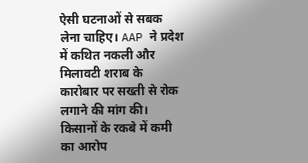ऐसी घटनाओं से सबक लेना चाहिए। AAP ने प्रदेश में कथित नकली और मिलावटी शराब के कारोबार पर सख्ती से रोक लगाने की मांग की।
किसानों के रकबे में कमी का आरोप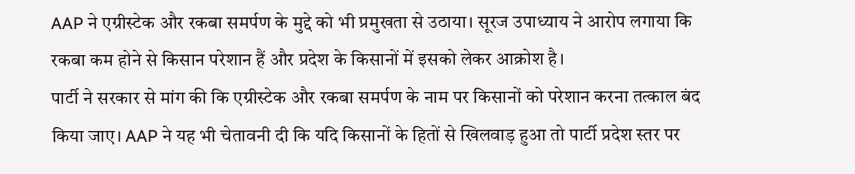AAP ने एग्रीस्टेक और रकबा समर्पण के मुद्दे को भी प्रमुखता से उठाया। सूरज उपाध्याय ने आरोप लगाया कि रकबा कम होने से किसान परेशान हैं और प्रदेश के किसानों में इसको लेकर आक्रोश है।
पार्टी ने सरकार से मांग की कि एग्रीस्टेक और रकबा समर्पण के नाम पर किसानों को परेशान करना तत्काल बंद किया जाए। AAP ने यह भी चेतावनी दी कि यदि किसानों के हितों से खिलवाड़ हुआ तो पार्टी प्रदेश स्तर पर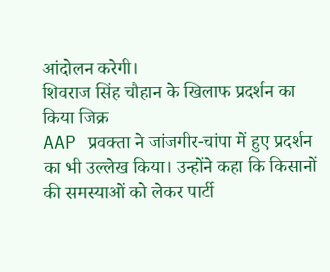आंदोलन करेगी।
शिवराज सिंह चौहान के खिलाफ प्रदर्शन का किया जिक्र
AAP प्रवक्ता ने जांजगीर-चांपा में हुए प्रदर्शन का भी उल्लेख किया। उन्होंने कहा कि किसानों की समस्याओं को लेकर पार्टी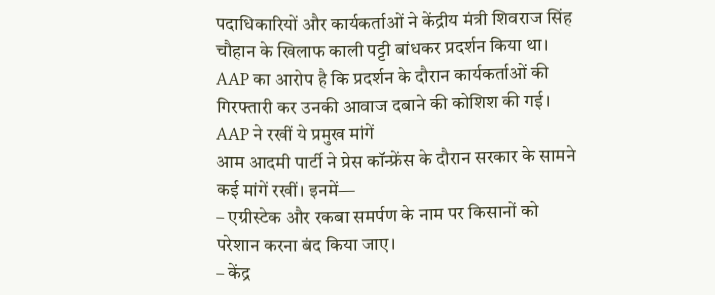पदाधिकारियों और कार्यकर्ताओं ने केंद्रीय मंत्री शिवराज सिंह चौहान के खिलाफ काली पट्टी बांधकर प्रदर्शन किया था।
AAP का आरोप है कि प्रदर्शन के दौरान कार्यकर्ताओं की गिरफ्तारी कर उनकी आवाज दबाने की कोशिश की गई।
AAP ने रखीं ये प्रमुख मांगें
आम आदमी पार्टी ने प्रेस कॉन्फ्रेंस के दौरान सरकार के सामने कई मांगें रखीं। इनमें—
– एग्रीस्टेक और रकबा समर्पण के नाम पर किसानों को परेशान करना बंद किया जाए।
– केंद्र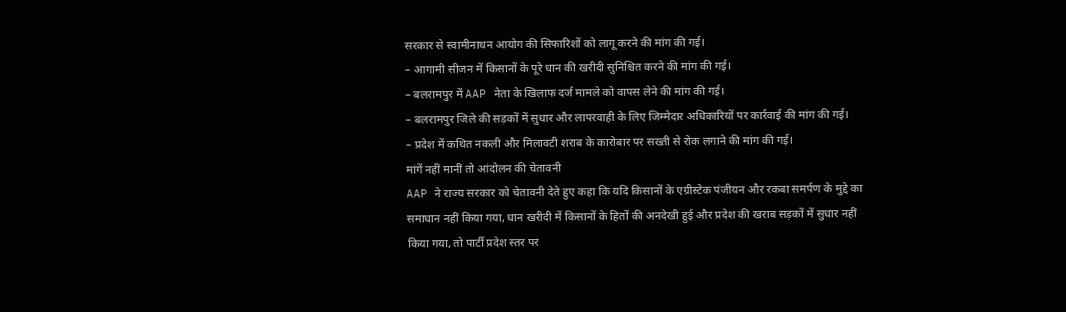सरकार से स्वामीनाथन आयोग की सिफारिशों को लागू करने की मांग की गई।
– आगामी सीजन में किसानों के पूरे धान की खरीदी सुनिश्चित करने की मांग की गई।
– बलरामपुर में AAP नेता के खिलाफ दर्ज मामले को वापस लेने की मांग की गई।
– बलरामपुर जिले की सड़कों में सुधार और लापरवाही के लिए जिम्मेदार अधिकारियों पर कार्रवाई की मांग की गई।
– प्रदेश में कथित नकली और मिलावटी शराब के कारोबार पर सख्ती से रोक लगाने की मांग की गई।
मांगें नहीं मानीं तो आंदोलन की चेतावनी
AAP ने राज्य सरकार को चेतावनी देते हुए कहा कि यदि किसानों के एग्रीस्टेक पंजीयन और रकबा समर्पण के मुद्दे का समाधान नहीं किया गया, धान खरीदी में किसानों के हितों की अनदेखी हुई और प्रदेश की खराब सड़कों में सुधार नहीं किया गया, तो पार्टी प्रदेश स्तर पर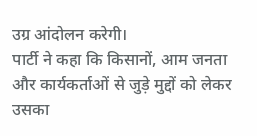उग्र आंदोलन करेगी।
पार्टी ने कहा कि किसानों, आम जनता और कार्यकर्ताओं से जुड़े मुद्दों को लेकर उसका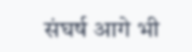संघर्ष आगे भी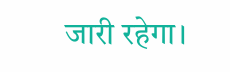जारी रहेगा।